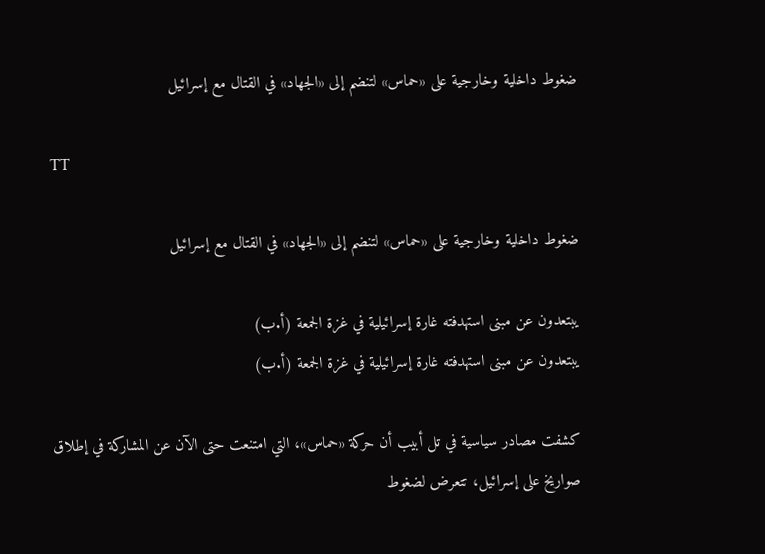ضغوط داخلية وخارجية على «حماس» لتنضم إلى «الجهاد» في القتال مع إسرائيل

TT

ضغوط داخلية وخارجية على «حماس» لتنضم إلى «الجهاد» في القتال مع إسرائيل

يبتعدون عن مبنى استهدفته غارة إسرائيلية في غزة الجمعة (أ.ب)
يبتعدون عن مبنى استهدفته غارة إسرائيلية في غزة الجمعة (أ.ب)

كشفت مصادر سياسية في تل أبيب أن حركة «حماس»، التي امتنعت حتى الآن عن المشاركة في إطلاق صواريخ على إسرائيل، تتعرض لضغوط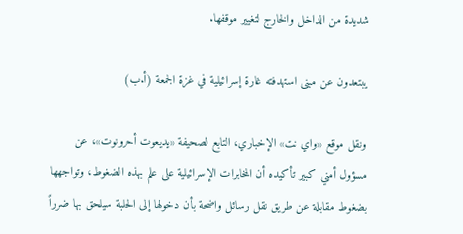شديدة من الداخل والخارج لتغيير موقفها.

يبتعدون عن مبنى استهدفته غارة إسرائيلية في غزة الجمعة (أ.ب)

ونقل موقع «واي نت» الإخباري، التابع لصحيفة «يديعوت أحرونوت»، عن مسؤول أمني كبير تأكيده أن المخابرات الإسرائيلية على علم بهذه الضغوط، وتواجهها بضغوط مقابلة عن طريق نقل رسائل واضحة بأن دخولها إلى الحلبة سيلحق بها ضرراً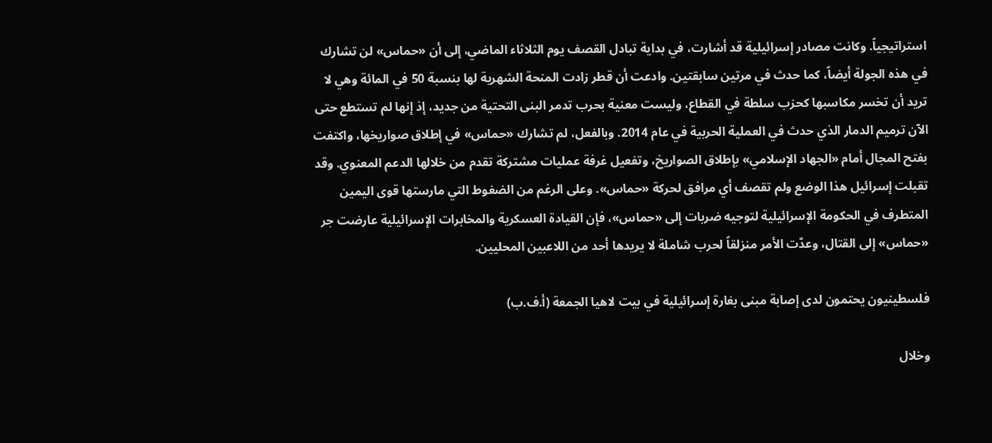استراتيجياً. وكانت مصادر إسرائيلية قد أشارت، في بداية تبادل القصف يوم الثلاثاء الماضي، إلى أن «حماس» لن تشارك في هذه الجولة أيضاً، كما حدث في مرتين سابقتين. وادعت أن قطر زادت المنحة الشهرية لها بنسبة 50 في المائة وهي لا تريد أن تخسر مكاسبها كحزب سلطة في القطاع، وليست معنية بحرب تدمر البنى التحتية من جديد، إذ إنها لم تستطع حتى الآن ترميم الدمار الذي حدث في العملية الحربية في عام 2014. وبالفعل، لم تشارك «حماس» في إطلاق صواريخها، واكتفت بفتح المجال أمام «الجهاد الإسلامي» بإطلاق الصواريخ، وتفعيل غرفة عمليات مشتركة تقدم من خلالها الدعم المعنوي. وقد تقبلت إسرائيل هذا الوضع ولم تقصف أي مرافق لحركة «حماس». وعلى الرغم من الضغوط التي مارستها قوى اليمين المتطرف في الحكومة الإسرائيلية لتوجيه ضربات إلى «حماس»، فإن القيادة العسكرية والمخابرات الإسرائيلية عارضت جر «حماس» إلى القتال، وعدّت الأمر منزلقاً لحرب شاملة لا يريدها أحد من اللاعبين المحليين.

فلسطينيون يحتمون لدى إصابة مبنى بغارة إسرائيلية في بيت لاهيا الجمعة (أ.ف.ب)

وخلال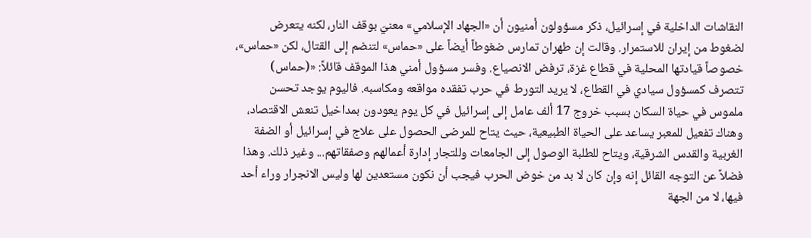النقاشات الداخلية في إسرائيل، ذكر مسؤولون أمنيون أن «الجهاد الإسلامي» معنيّ بوقف النار، لكنه يتعرض لضغوط من إيران للاستمرار. وقالت إن طهران تمارس ضغوطاً أيضاً على «حماس» لتنضم إلى القتال، لكن «حماس»، خصوصاً قيادتها المحلية في قطاع غزة، ترفض الانصياع. وفسر مسؤول أمني هذا الموقف قائلاً: «(حماس) تتصرف كمسؤول سيادي في القطاع، لا يريد التورط في حرب تفقده مواقعه ومكاسبه. فاليوم يوجد تحسن ملموس في حياة السكان بسبب خروج 17 ألف عامل إلى إسرائيل في كل يوم يعودون بمداخيل تنعش الاقتصاد، وهناك تفعيل للمعبر يساعد على الحياة الطبيعية، حيث يتاح للمرضى الحصول على علاج في إسرائيل أو الضفة الغربية والقدس الشرقية، ويتاح للطلبة الوصول إلى الجامعات وللتجار إدارة أعمالهم وصفقاتهم... وغير ذلك. وهذا فضلاً عن التوجه القائل إنه وإن كان لا بد من خوض الحرب فيجب أن نكون مستعدين لها وليس الانجرار وراء أحد فيها، لا من الجهة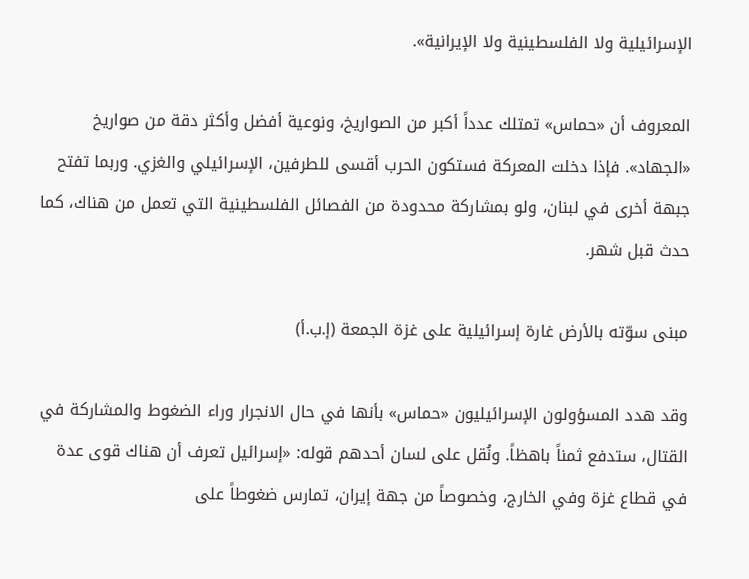الإسرائيلية ولا الفلسطينية ولا الإيرانية».

المعروف أن «حماس» تمتلك عدداً أكبر من الصواريخ، ونوعية أفضل وأكثر دقة من صواريخ «الجهاد». فإذا دخلت المعركة فستكون الحرب أقسى للطرفين، الإسرائيلي والغزي. وربما تفتح جبهة أخرى في لبنان، ولو بمشاركة محدودة من الفصائل الفلسطينية التي تعمل من هناك، كما حدث قبل شهر.

مبنى سوّته بالأرض غارة إسرائيلية على غزة الجمعة (إ.ب.أ)

وقد هدد المسؤولون الإسرائيليون «حماس» بأنها في حال الانجرار وراء الضغوط والمشاركة في القتال، ستدفع ثمناً باهظاً. ونُقل على لسان أحدهم قوله: «إسرائيل تعرف أن هناك قوى عدة في قطاع غزة وفي الخارج، وخصوصاً من جهة إيران، تمارس ضغوطاً على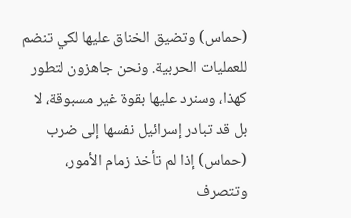(حماس) وتضيق الخناق عليها لكي تنضم للعمليات الحربية. ونحن جاهزون لتطور كهذا، وسنرد عليها بقوة غير مسبوقة، لا بل قد تبادر إسرائيل نفسها إلى ضرب (حماس) إذا لم تأخذ زمام الأمور، وتتصرف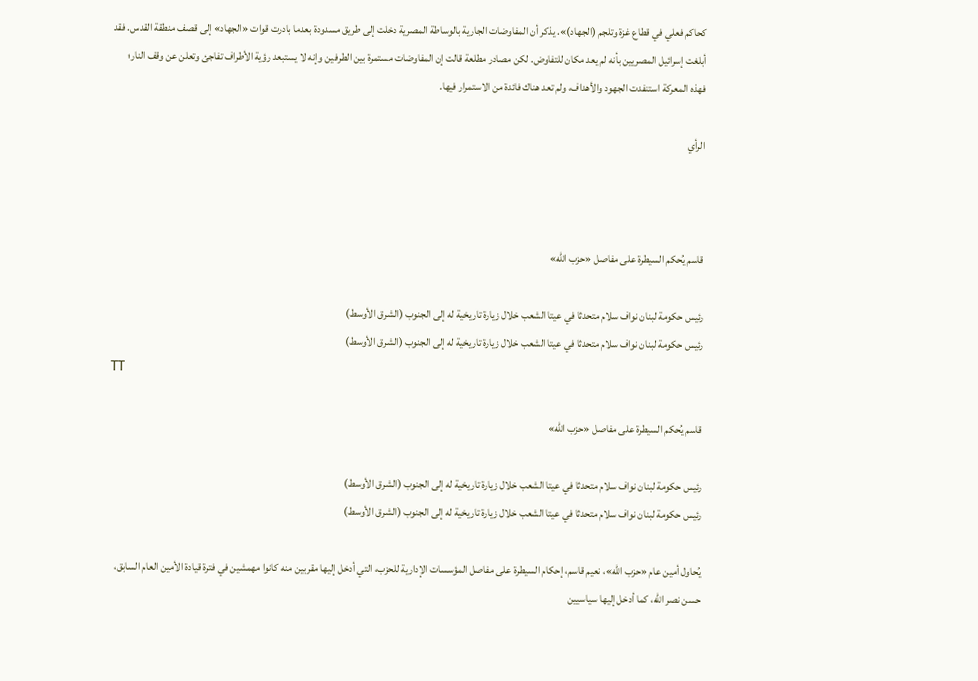كحاكم فعلي في قطاع غزة وتلجم (الجهاد)». يذكر أن المفاوضات الجارية بالوساطة المصرية دخلت إلى طريق مسدودة بعدما بادرت قوات «الجهاد» إلى قصف منطقة القدس. فقد أبلغت إسرائيل المصريين بأنه لم يعد مكان للتفاوض. لكن مصادر مطلعة قالت إن المفاوضات مستمرة بين الطرفين وإنه لا يستبعد رؤية الأطراف تفاجئ وتعلن عن وقف النار؛ فهذه المعركة استنفدت الجهود والأهداف، ولم تعد هناك فائدة من الاستمرار فيها.

الرأي



قاسم يُحكم السيطرة على مفاصل «حزب الله»

رئيس حكومة لبنان نواف سلام متحدثا في عيتا الشعب خلال زيارة تاريخية له إلى الجنوب (الشرق الأوسط)
رئيس حكومة لبنان نواف سلام متحدثا في عيتا الشعب خلال زيارة تاريخية له إلى الجنوب (الشرق الأوسط)
TT

قاسم يُحكم السيطرة على مفاصل «حزب الله»

رئيس حكومة لبنان نواف سلام متحدثا في عيتا الشعب خلال زيارة تاريخية له إلى الجنوب (الشرق الأوسط)
رئيس حكومة لبنان نواف سلام متحدثا في عيتا الشعب خلال زيارة تاريخية له إلى الجنوب (الشرق الأوسط)

يُحاول أمين عام «حزب الله»، نعيم قاسم، إحكام السيطرة على مفاصل المؤسسات الإدارية للحزب، التي أدخل إليها مقربين منه كانوا مهمشين في فترة قيادة الأمين العام السابق، حسن نصر الله، كما أدخل إليها سياسيين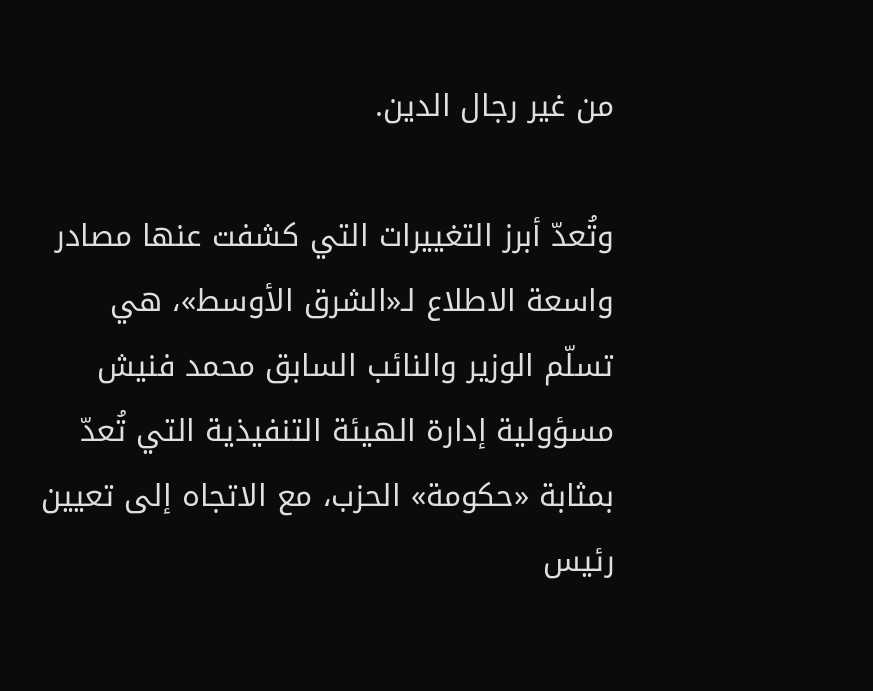من غير رجال الدين.

وتُعدّ أبرز التغييرات التي كشفت عنها مصادر واسعة الاطلاع لـ«الشرق الأوسط»، هي تسلّم الوزير والنائب السابق محمد فنيش مسؤولية إدارة الهيئة التنفيذية التي تُعدّ بمثابة «حكومة» الحزب، مع الاتجاه إلى تعيين رئيس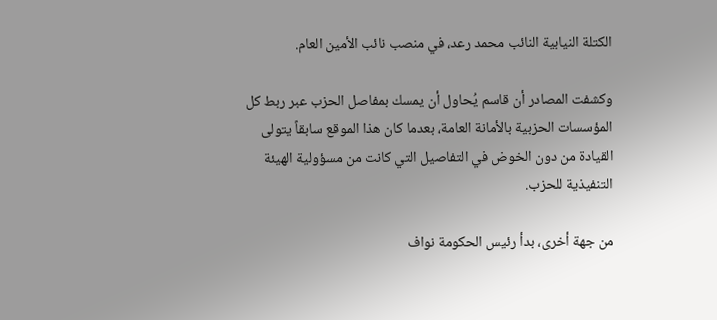الكتلة النيابية النائب محمد رعد، في منصب نائب الأمين العام.

وكشفت المصادر أن قاسم يُحاول أن يمسك بمفاصل الحزب عبر ربط كل المؤسسات الحزبية بالأمانة العامة، بعدما كان هذا الموقع سابقاً يتولى القيادة من دون الخوض في التفاصيل التي كانت من مسؤولية الهيئة التنفيذية للحزب.

من جهة أخرى، بدأ رئيس الحكومة نواف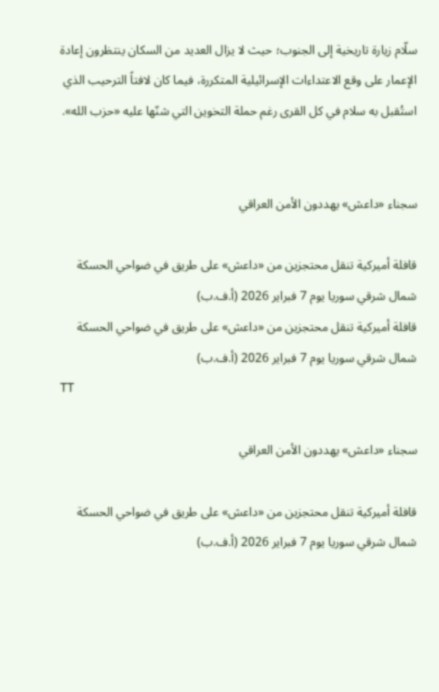سلّام زيارة تاريخية إلى الجنوب؛ حيث لا يزال العديد من السكان ينتظرون إعادة الإعمار على وقع الاعتداءات الإسرائيلية المتكررة، فيما كان لافتاً الترحيب الذي استُقبل به سلام في كل القرى رغم حملة التخوين التي شنّها عليه «حزب الله».


سجناء «داعش» يهددون الأمن العراقي

قافلة أميركية تنقل محتجزين من «داعش» على طريق في ضواحي الحسكة شمال شرقي سوريا يوم 7 فبراير 2026 (أ.ف.ب)
قافلة أميركية تنقل محتجزين من «داعش» على طريق في ضواحي الحسكة شمال شرقي سوريا يوم 7 فبراير 2026 (أ.ف.ب)
TT

سجناء «داعش» يهددون الأمن العراقي

قافلة أميركية تنقل محتجزين من «داعش» على طريق في ضواحي الحسكة شمال شرقي سوريا يوم 7 فبراير 2026 (أ.ف.ب)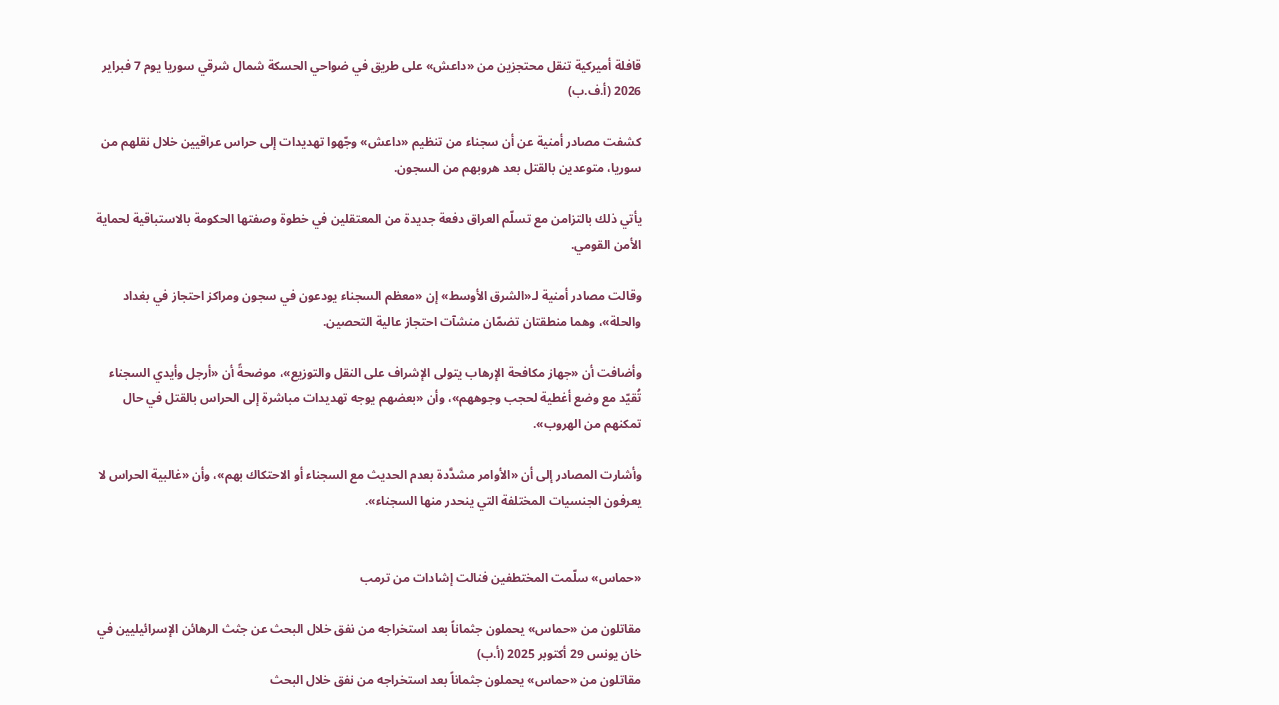قافلة أميركية تنقل محتجزين من «داعش» على طريق في ضواحي الحسكة شمال شرقي سوريا يوم 7 فبراير 2026 (أ.ف.ب)

كشفت مصادر أمنية عن أن سجناء من تنظيم «داعش» وجّهوا تهديدات إلى حراس عراقيين خلال نقلهم من سوريا، متوعدين بالقتل بعد هروبهم من السجون.

يأتي ذلك بالتزامن مع تسلّم العراق دفعة جديدة من المعتقلين في خطوة وصفتها الحكومة بالاستباقية لحماية الأمن القومي.

وقالت مصادر أمنية لـ«الشرق الأوسط» إن «معظم السجناء يودعون في سجون ومراكز احتجاز في بغداد والحلة»، وهما منطقتان تضمّان منشآت احتجاز عالية التحصين.

وأضافت أن «جهاز مكافحة الإرهاب يتولى الإشراف على النقل والتوزيع»، موضحةً أن «أرجل وأيدي السجناء تُقيّد مع وضع أغطية لحجب وجوههم»، وأن «بعضهم يوجه تهديدات مباشرة إلى الحراس بالقتل في حال تمكنهم من الهروب».

وأشارت المصادر إلى أن «الأوامر مشدَّدة بعدم الحديث مع السجناء أو الاحتكاك بهم»، وأن «غالبية الحراس لا يعرفون الجنسيات المختلفة التي ينحدر منها السجناء».


«حماس» سلّمت المختطفين فنالت إشادات من ترمب

مقاتلون من «حماس» يحملون جثماناً بعد استخراجه من نفق خلال البحث عن جثث الرهائن الإسرائيليين في خان يونس 29 أكتوبر 2025 (أ.ب)
مقاتلون من «حماس» يحملون جثماناً بعد استخراجه من نفق خلال البحث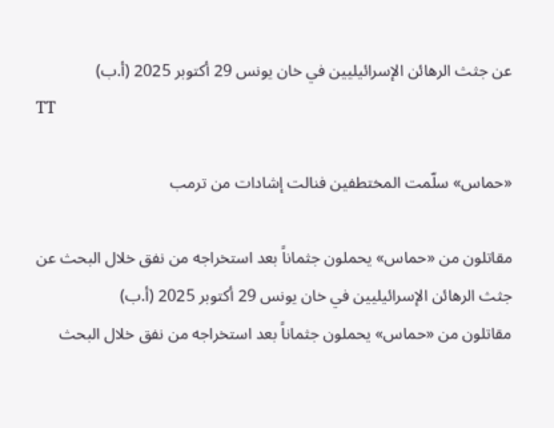عن جثث الرهائن الإسرائيليين في خان يونس 29 أكتوبر 2025 (أ.ب)
TT

«حماس» سلّمت المختطفين فنالت إشادات من ترمب

مقاتلون من «حماس» يحملون جثماناً بعد استخراجه من نفق خلال البحث عن جثث الرهائن الإسرائيليين في خان يونس 29 أكتوبر 2025 (أ.ب)
مقاتلون من «حماس» يحملون جثماناً بعد استخراجه من نفق خلال البحث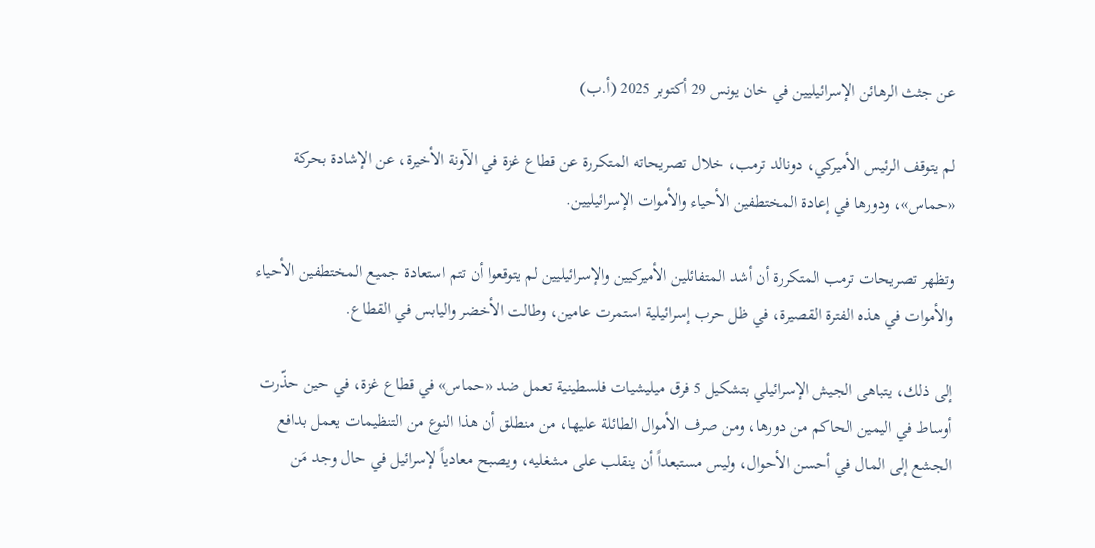عن جثث الرهائن الإسرائيليين في خان يونس 29 أكتوبر 2025 (أ.ب)

لم يتوقف الرئيس الأميركي، دونالد ترمب، خلال تصريحاته المتكررة عن قطاع غزة في الآونة الأخيرة، عن الإشادة بحركة «حماس»، ودورها في إعادة المختطفين الأحياء والأموات الإسرائيليين.

وتظهر تصريحات ترمب المتكررة أن أشد المتفائلين الأميركيين والإسرائيليين لم يتوقعوا أن تتم استعادة جميع المختطفين الأحياء والأموات في هذه الفترة القصيرة، في ظل حرب إسرائيلية استمرت عامين، وطالت الأخضر واليابس في القطاع.

إلى ذلك، يتباهى الجيش الإسرائيلي بتشكيل 5 فرق ميليشيات فلسطينية تعمل ضد «حماس» في قطاع غزة، في حين حذّرت أوساط في اليمين الحاكم من دورها، ومن صرف الأموال الطائلة عليها، من منطلق أن هذا النوع من التنظيمات يعمل بدافع الجشع إلى المال في أحسن الأحوال، وليس مستبعداً أن ينقلب على مشغليه، ويصبح معادياً لإسرائيل في حال وجد مَن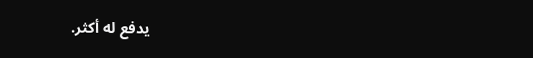يدفع له أكثر.